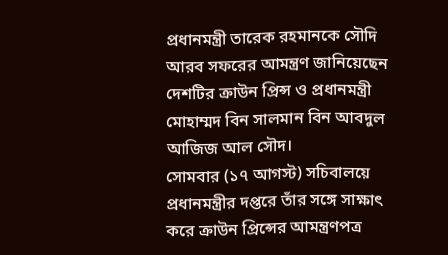প্রধানমন্ত্রী তারেক রহমানকে সৌদি আরব সফরের আমন্ত্রণ জানিয়েছেন দেশটির ক্রাউন প্রিন্স ও প্রধানমন্ত্রী মোহাম্মদ বিন সালমান বিন আবদুল আজিজ আল সৌদ।
সোমবার (১৭ আগস্ট) সচিবালয়ে প্রধানমন্ত্রীর দপ্তরে তাঁর সঙ্গে সাক্ষাৎ করে ক্রাউন প্রিন্সের আমন্ত্রণপত্র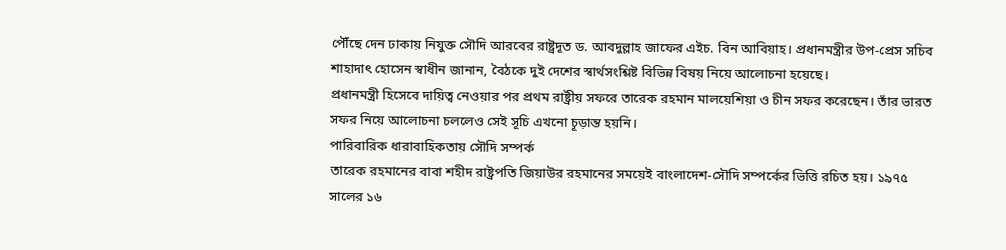পৌঁছে দেন ঢাকায় নিযুক্ত সৌদি আরবের রাষ্ট্রদূত ড. আবদুল্লাহ জাফের এইচ. বিন আবিয়াহ। প্রধানমন্ত্রীর উপ-প্রেস সচিব শাহাদাৎ হোসেন স্বাধীন জানান, বৈঠকে দুই দেশের স্বার্থসংশ্লিষ্ট বিভিন্ন বিষয় নিয়ে আলোচনা হয়েছে।
প্রধানমন্ত্রী হিসেবে দায়িত্ব নেওয়ার পর প্রথম রাষ্ট্রীয় সফরে তারেক রহমান মালয়েশিয়া ও চীন সফর করেছেন। তাঁর ভারত সফর নিয়ে আলোচনা চললেও সেই সূচি এখনো চূড়ান্ত হয়নি।
পারিবারিক ধারাবাহিকতায় সৌদি সম্পর্ক
তারেক রহমানের বাবা শহীদ রাষ্ট্রপতি জিয়াউর রহমানের সময়েই বাংলাদেশ-সৌদি সম্পর্কের ভিত্তি রচিত হয়। ১৯৭৫ সালের ১৬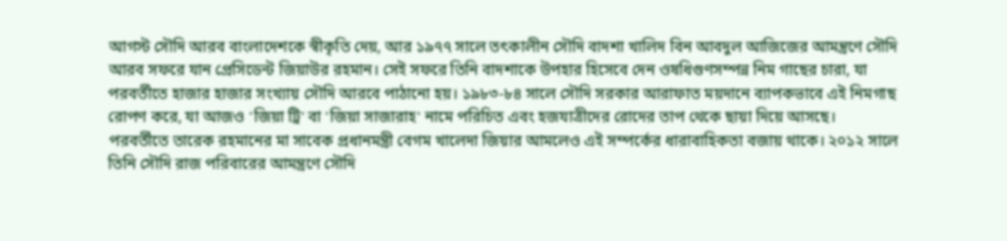আগস্ট সৌদি আরব বাংলাদেশকে স্বীকৃতি দেয়, আর ১৯৭৭ সালে তৎকালীন সৌদি বাদশা খালিদ বিন আবদুল আজিজের আমন্ত্রণে সৌদি আরব সফরে যান প্রেসিডেন্ট জিয়াউর রহমান। সেই সফরে তিনি বাদশাকে উপহার হিসেবে দেন ওষধিগুণসম্পন্ন নিম গাছের চারা, যা পরবর্তীতে হাজার হাজার সংখ্যায় সৌদি আরবে পাঠানো হয়। ১৯৮৩-৮৪ সালে সৌদি সরকার আরাফাত ময়দানে ব্যাপকভাবে এই নিমগাছ রোপণ করে, যা আজও 'জিয়া ট্রি' বা 'জিয়া সাজারাহ' নামে পরিচিত এবং হজযাত্রীদের রোদের তাপ থেকে ছায়া দিয়ে আসছে।
পরবর্তীতে তারেক রহমানের মা সাবেক প্রধানমন্ত্রী বেগম খালেদা জিয়ার আমলেও এই সম্পর্কের ধারাবাহিকতা বজায় থাকে। ২০১২ সালে তিনি সৌদি রাজ পরিবারের আমন্ত্রণে সৌদি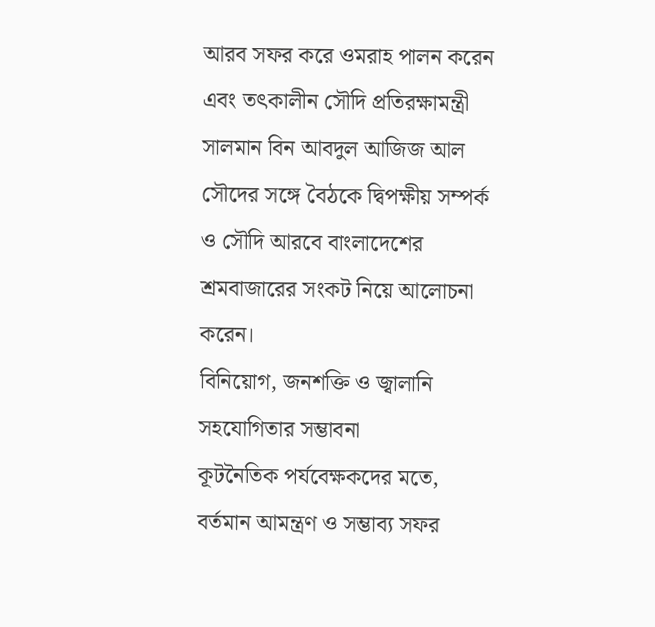আরব সফর করে ওমরাহ পালন করেন এবং তৎকালীন সৌদি প্রতিরক্ষামন্ত্রী সালমান বিন আবদুল আজিজ আল সৌদের সঙ্গে বৈঠকে দ্বিপক্ষীয় সম্পর্ক ও সৌদি আরবে বাংলাদেশের শ্রমবাজারের সংকট নিয়ে আলোচনা করেন।
বিনিয়োগ, জনশক্তি ও জ্বালানি সহযোগিতার সম্ভাবনা
কূটনৈতিক পর্যবেক্ষকদের মতে, বর্তমান আমন্ত্রণ ও সম্ভাব্য সফর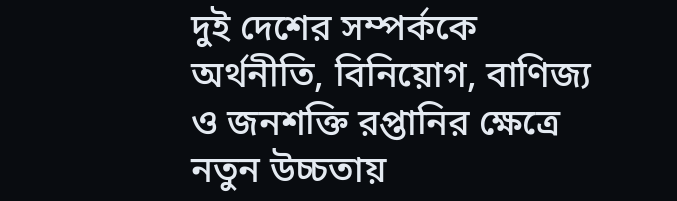দুই দেশের সম্পর্ককে অর্থনীতি, বিনিয়োগ, বাণিজ্য ও জনশক্তি রপ্তানির ক্ষেত্রে নতুন উচ্চতায়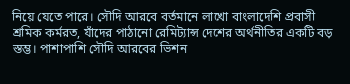নিয়ে যেতে পারে। সৌদি আরবে বর্তমানে লাখো বাংলাদেশি প্রবাসী শ্রমিক কর্মরত, যাঁদের পাঠানো রেমিট্যান্স দেশের অর্থনীতির একটি বড় স্তম্ভ। পাশাপাশি সৌদি আরবের ভিশন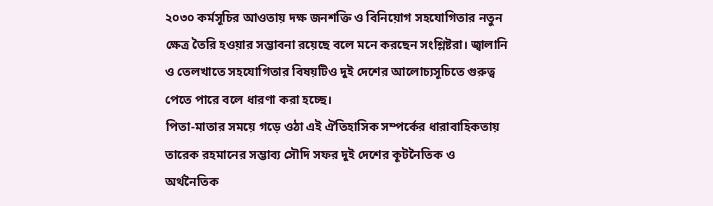২০৩০ কর্মসূচির আওতায় দক্ষ জনশক্তি ও বিনিয়োগ সহযোগিতার নতুন ক্ষেত্র তৈরি হওয়ার সম্ভাবনা রয়েছে বলে মনে করছেন সংশ্লিষ্টরা। জ্বালানি ও তেলখাতে সহযোগিতার বিষয়টিও দুই দেশের আলোচ্যসূচিতে গুরুত্ব পেতে পারে বলে ধারণা করা হচ্ছে।
পিতা-মাতার সময়ে গড়ে ওঠা এই ঐতিহাসিক সম্পর্কের ধারাবাহিকতায় তারেক রহমানের সম্ভাব্য সৌদি সফর দুই দেশের কূটনৈতিক ও অর্থনৈতিক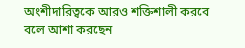অংশীদারিত্বকে আরও শক্তিশালী করবে বলে আশা করছেন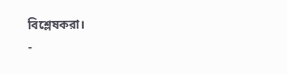বিশ্লেষকরা।
-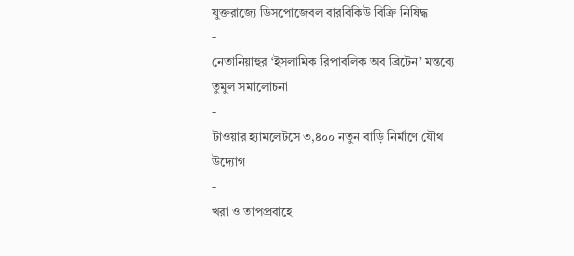যুক্তরাজ্যে ডিসপোজেবল বারবিকিউ বিক্রি নিষিদ্ধ
-
নেতানিয়াহুর ‘ইসলামিক রিপাবলিক অব ব্রিটেন’ মন্তব্যে তুমুল সমালোচনা
-
টাওয়ার হ্যামলেটসে ৩,৪০০ নতুন বাড়ি নির্মাণে যৌথ উদ্যোগ
-
খরা ও তাপপ্রবাহে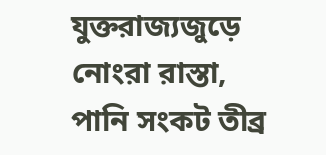যুক্তরাজ্যজুড়ে নোংরা রাস্তা, পানি সংকট তীব্র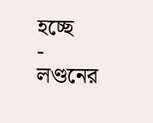হচ্ছে
-
লণ্ডনের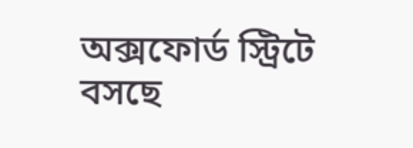অক্সফোর্ড স্ট্রিটে বসছে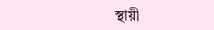স্থায়ী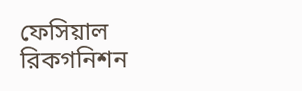ফেসিয়াল রিকগনিশন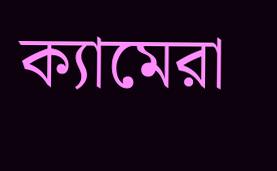ক্যামেরা